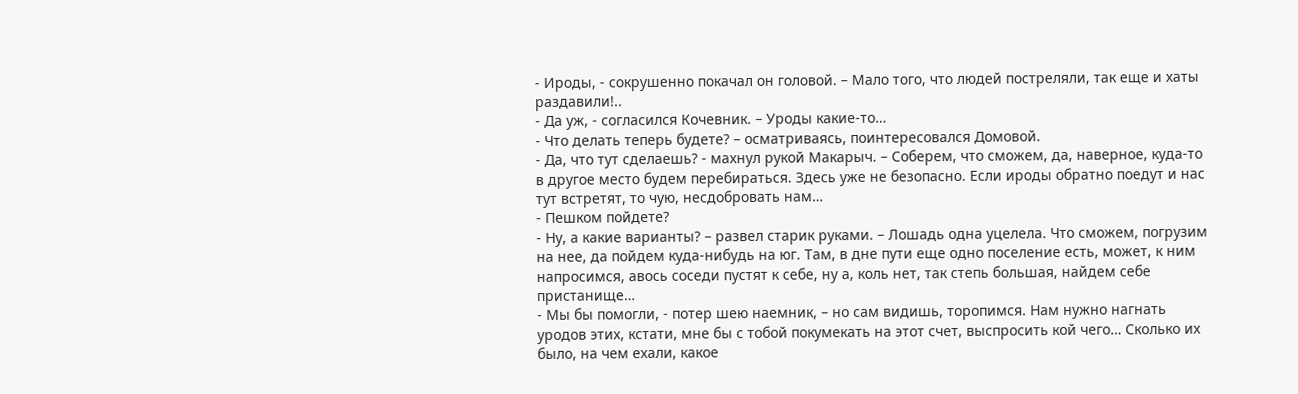- Ироды, - сокрушенно покачал он головой. – Мало того, что людей постреляли, так еще и хаты раздавили!..
- Да уж, - согласился Кочевник. – Уроды какие-то…
- Что делать теперь будете? – осматриваясь, поинтересовался Домовой.
- Да, что тут сделаешь? - махнул рукой Макарыч. – Соберем, что сможем, да, наверное, куда-то в другое место будем перебираться. Здесь уже не безопасно. Если ироды обратно поедут и нас тут встретят, то чую, несдобровать нам…
- Пешком пойдете?
- Ну, а какие варианты? – развел старик руками. – Лошадь одна уцелела. Что сможем, погрузим на нее, да пойдем куда-нибудь на юг. Там, в дне пути еще одно поселение есть, может, к ним напросимся, авось соседи пустят к себе, ну а, коль нет, так степь большая, найдем себе пристанище…
- Мы бы помогли, - потер шею наемник, – но сам видишь, торопимся. Нам нужно нагнать уродов этих, кстати, мне бы с тобой покумекать на этот счет, выспросить кой чего… Сколько их было, на чем ехали, какое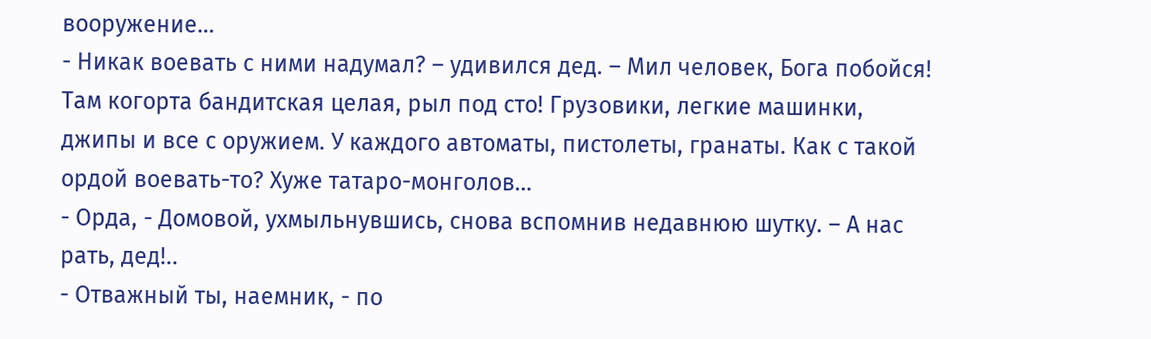вооружение…
- Никак воевать с ними надумал? – удивился дед. – Мил человек, Бога побойся! Там когорта бандитская целая, рыл под сто! Грузовики, легкие машинки, джипы и все с оружием. У каждого автоматы, пистолеты, гранаты. Как с такой ордой воевать-то? Хуже татаро-монголов…
- Орда, - Домовой, ухмыльнувшись, снова вспомнив недавнюю шутку. – А нас рать, дед!..
- Отважный ты, наемник, - по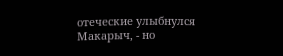отеческие улыбнулся Макарыч, - но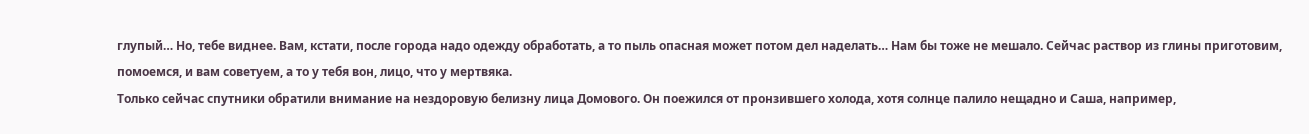глупый… Но, тебе виднее. Вам, кстати, после города надо одежду обработать, а то пыль опасная может потом дел наделать… Нам бы тоже не мешало. Сейчас раствор из глины приготовим, помоемся, и вам советуем, а то у тебя вон, лицо, что у мертвяка.
Только сейчас спутники обратили внимание на нездоровую белизну лица Домового. Он поежился от пронзившего холода, хотя солнце палило нещадно и Саша, например,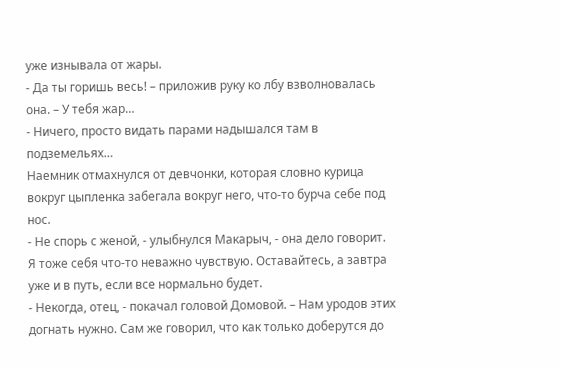уже изнывала от жары.
- Да ты горишь весь! – приложив руку ко лбу взволновалась она. – У тебя жар…
- Ничего, просто видать парами надышался там в подземельях…
Наемник отмахнулся от девчонки, которая словно курица вокруг цыпленка забегала вокруг него, что-то бурча себе под нос.
- Не спорь с женой, - улыбнулся Макарыч, - она дело говорит. Я тоже себя что-то неважно чувствую. Оставайтесь, а завтра уже и в путь, если все нормально будет.
- Некогда, отец, - покачал головой Домовой. – Нам уродов этих догнать нужно. Сам же говорил, что как только доберутся до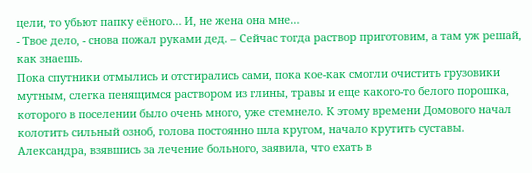цели, то убьют папку еёного… И, не жена она мне…
- Твое дело, - снова пожал руками дед. – Сейчас тогда раствор приготовим, а там уж решай, как знаешь.
Пока спутники отмылись и отстирались сами, пока кое-как смогли очистить грузовики мутным, слегка пенящимся раствором из глины, травы и еще какого-то белого порошка, которого в поселении было очень много, уже стемнело. К этому времени Домового начал колотить сильный озноб, голова постоянно шла кругом, начало крутить суставы. Александра, взявшись за лечение больного, заявила, что ехать в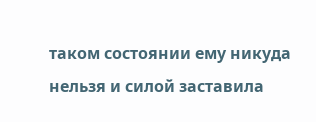таком состоянии ему никуда нельзя и силой заставила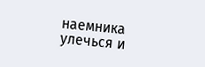наемника улечься и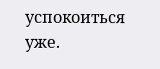успокоиться уже.